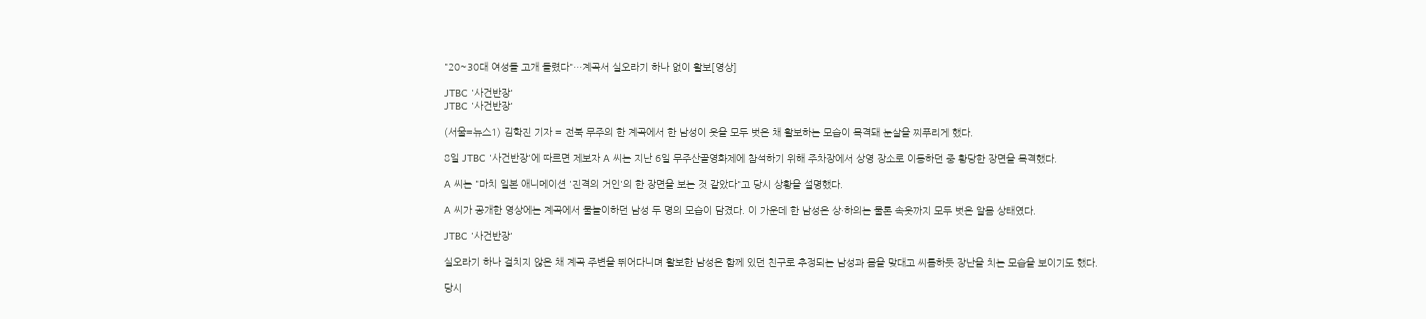"20~30대 여성들 고개 돌렸다"…계곡서 실오라기 하나 없이 활보[영상]

JTBC '사건반장'
JTBC '사건반장'

(서울=뉴스1) 김학진 기자 = 전북 무주의 한 계곡에서 한 남성이 옷을 모두 벗은 채 활보하는 모습이 목격돼 눈살을 찌푸리게 했다.

8일 JTBC '사건반장'에 따르면 제보자 A 씨는 지난 6일 무주산골영화제에 참석하기 위해 주차장에서 상영 장소로 이동하던 중 황당한 장면을 목격했다.

A 씨는 "마치 일본 애니메이션 '진격의 거인'의 한 장면을 보는 것 같았다"고 당시 상황을 설명했다.

A 씨가 공개한 영상에는 계곡에서 물놀이하던 남성 두 명의 모습이 담겼다. 이 가운데 한 남성은 상·하의는 물론 속옷까지 모두 벗은 알몸 상태였다.

JTBC '사건반장'

실오라기 하나 걸치지 않은 채 계곡 주변을 뛰어다니며 활보한 남성은 함께 있던 친구로 추정되는 남성과 몸을 맞대고 씨름하듯 장난을 치는 모습을 보이기도 했다.

당시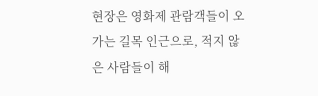현장은 영화제 관람객들이 오가는 길목 인근으로, 적지 않은 사람들이 해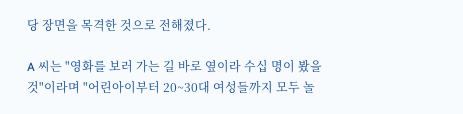당 장면을 목격한 것으로 전해졌다.

A 씨는 "영화를 보러 가는 길 바로 옆이라 수십 명이 봤을 것"이라며 "어린아이부터 20~30대 여성들까지 모두 놀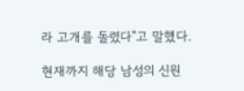라 고개를 돌렸다"고 말했다.

현재까지 해당 남성의 신원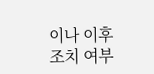이나 이후 조치 여부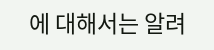에 대해서는 알려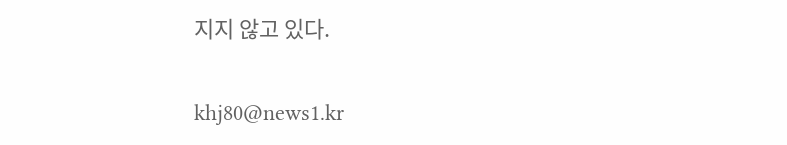지지 않고 있다.

khj80@news1.kr